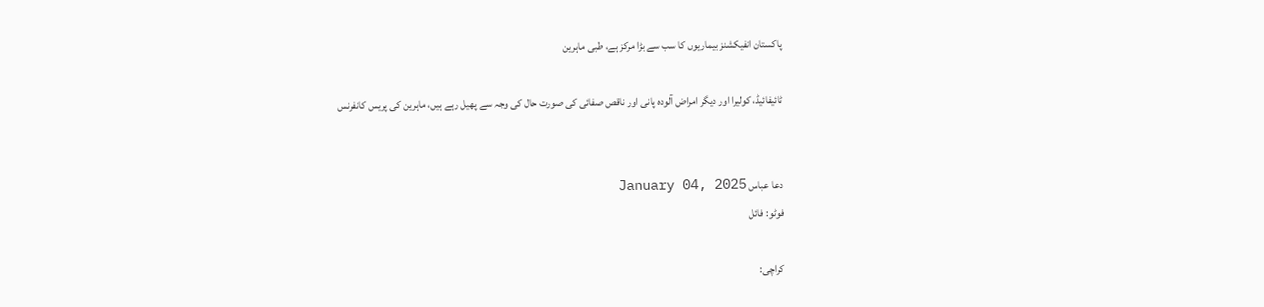پاکستان انفیکشنز بیماریوں کا سب سے بڑا مرکز ہے، طبی ماہرین

ٹائیفائیڈ، کولیرا اور دیگر امراض آلودہ پانی اور ناقص صفائی کی صورت حال کی وجہ سے پھیل رہے ہیں، ماہرین کی پریس کانفرنس


دعا عباس January 04, 2025
فوٹو: فائل

کراچی: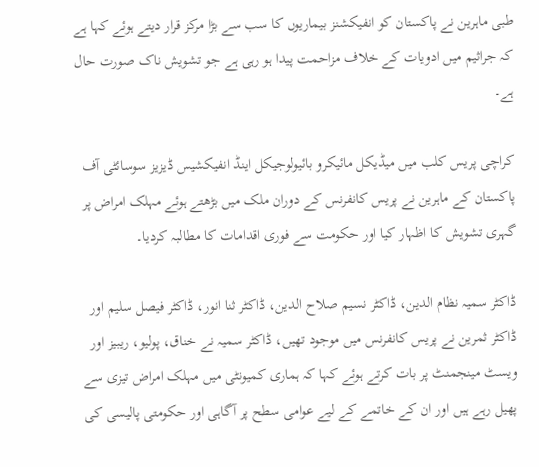طبی ماہرین نے پاکستان کو انفیکشنز بیماریوں کا سب سے بڑا مرکز قرار دیتے ہوئے کہا ہے کہ جراثیم میں ادویات کے خلاف مزاحمت پیدا ہو رہی ہے جو تشویش ناک صورت حال ہے۔

کراچی پریس کلب میں میڈیکل مائیکرو بائیولوجیکل اینڈ انفیکشیس ڈیزیز سوسائٹی آف پاکستان کے ماہرین نے پریس کانفرنس کے دوران ملک میں بڑھتے ہوئے مہلک امراض پر گہری تشویش کا اظہار کیا اور حکومت سے فوری اقدامات کا مطالبہ کردیا۔

ڈاکٹر سمیہ نظام الدین، ڈاکٹر نسیم صلاح الدین، ڈاکٹر ثنا انور، ڈاکٹر فیصل سلیم اور ڈاکٹر ثمرین نے پریس کانفرنس میں موجود تھیں، ڈاکٹر سمیہ نے خناق، پولیو، ریبیز اور ویسٹ مینجمنٹ پر بات کرتے ہوئے کہا کہ ہماری کمیونٹی میں مہلک امراض تیزی سے پھیل رہے ہیں اور ان کے خاتمے کے لیے عوامی سطح پر آگاہی اور حکومتی پالیسی کی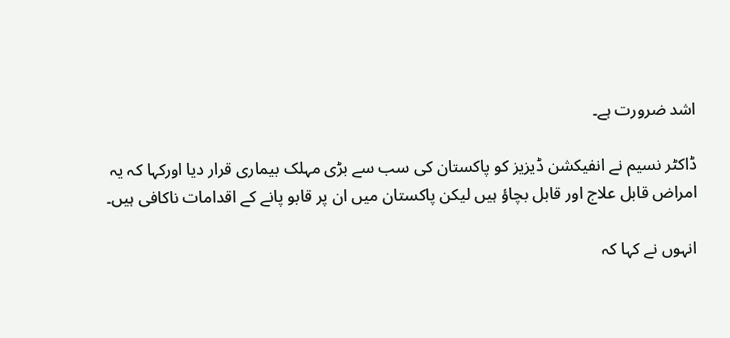اشد ضرورت ہے۔

ڈاکٹر نسیم نے انفیکشن ڈیزیز کو پاکستان کی سب سے بڑی مہلک بیماری قرار دیا اورکہا کہ یہ امراض قابل علاج اور قابل بچاؤ ہیں لیکن پاکستان میں ان پر قابو پانے کے اقدامات ناکافی ہیں۔

انہوں نے کہا کہ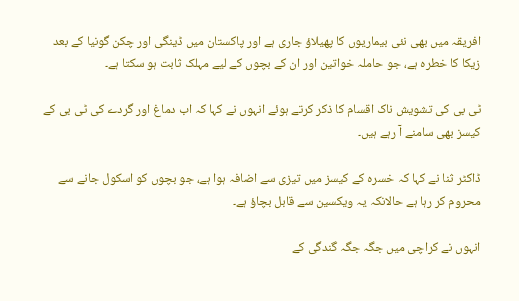افریقہ میں بھی نئی بیماریوں کا پھیلاؤ جاری ہے اور پاکستان میں ڈینگی اور چکن گونیا کے بعد زیکا کا خطرہ ہے، جو حاملہ خواتین اور ان کے بچوں کے لیے مہلک ثابت ہو سکتا ہے۔

ٹی بی کی تشویش ناک اقسام کا ذکر کرتے ہوئے انہوں نے کہا کہ اب دماغ اور گردے کی ٹی بی کے کیسز بھی سامنے آ رہے ہیں۔

ڈاکٹر ثنا نے کہا کہ خسرہ کے کیسز میں تیزی سے اضافہ ہوا ہے، جو بچوں کو اسکول جانے سے محروم کر رہا ہے حالانکہ یہ ویکسین سے قابل بچاؤ ہے۔

انہوں نے کراچی میں جگہ جگہ گندگی کے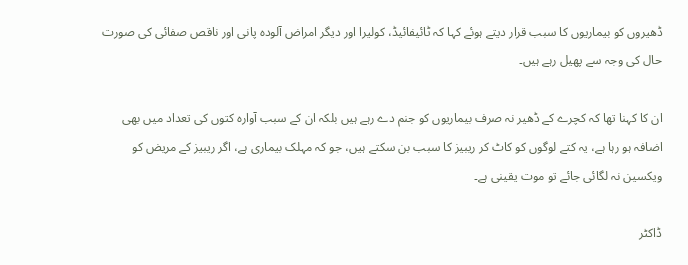ڈھیروں کو بیماریوں کا سبب قرار دیتے ہوئے کہا کہ ٹائیفائیڈ، کولیرا اور دیگر امراض آلودہ پانی اور ناقص صفائی کی صورت حال کی وجہ سے پھیل رہے ہیں۔

ان کا کہنا تھا کہ کچرے کے ڈھیر نہ صرف بیماریوں کو جنم دے رہے ہیں بلکہ ان کے سبب آوارہ کتوں کی تعداد میں بھی اضافہ ہو رہا ہے، یہ کتے لوگوں کو کاٹ کر ریبیز کا سبب بن سکتے ہیں، جو کہ مہلک بیماری ہے، اگر ریبیز کے مریض کو ویکسین نہ لگائی جائے تو موت یقینی ہے۔

ڈاکٹر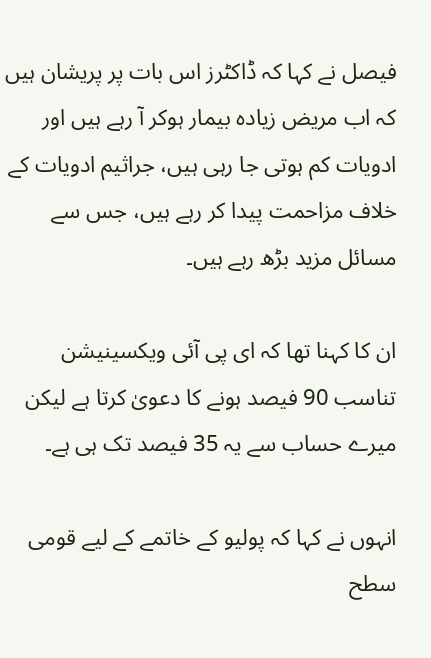فیصل نے کہا کہ ڈاکٹرز اس بات پر پریشان ہیں کہ اب مریض زیادہ بیمار ہوکر آ رہے ہیں اور ادویات کم ہوتی جا رہی ہیں، جراثیم ادویات کے خلاف مزاحمت پیدا کر رہے ہیں، جس سے مسائل مزید بڑھ رہے ہیں۔

ان کا کہنا تھا کہ ای پی آئی ویکسینیشن تناسب 90 فیصد ہونے کا دعویٰ کرتا ہے لیکن میرے حساب سے یہ 35 فیصد تک ہی ہے۔

انہوں نے کہا کہ پولیو کے خاتمے کے لیے قومی سطح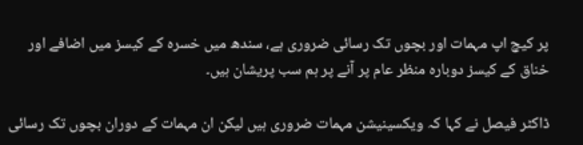پر کیچ اپ مہمات اور بچوں تک رسائی ضروری ہے، سندھ میں خسرہ کے کیسز میں اضافے اور خناق کے کیسز دوبارہ منظر عام پر آنے پر ہم سب پریشان ہیں۔

ڈاکٹر فیصل نے کہا کہ ویکسینیشن مہمات ضروری ہیں لیکن ان مہمات کے دوران بچوں تک رسائی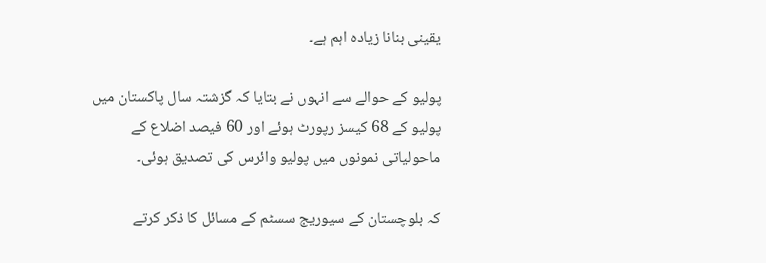یقینی بنانا زیادہ اہم ہے۔

پولیو کے حوالے سے انہوں نے بتایا کہ گزشتہ سال پاکستان میں پولیو کے 68 کیسز رپورٹ ہوئے اور 60 فیصد اضلاع کے ماحولیاتی نمونوں میں پولیو وائرس کی تصدیق ہوئی۔

کہ بلوچستان کے سیوریج سسٹم کے مسائل کا ذکر کرتے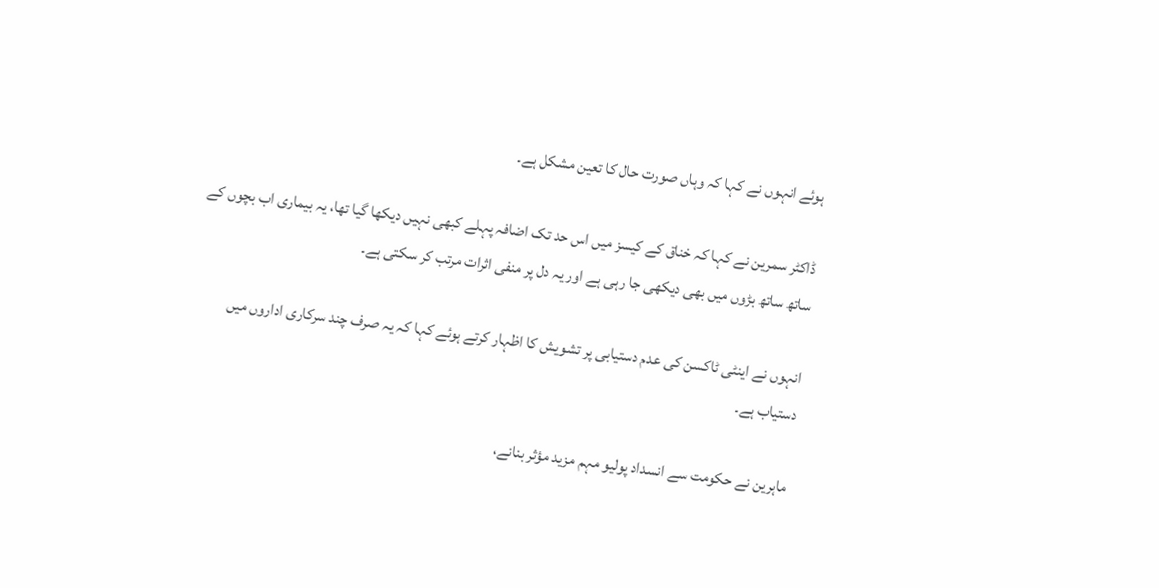ہوئے انہوں نے کہا کہ وہاں صورت حال کا تعین مشکل ہے۔

ڈاکٹر سمرین نے کہا کہ خناق کے کیسز میں اس حد تک اضافہ پہلے کبھی نہیں دیکھا گیا تھا، یہ بیماری اب بچوں کے ساتھ ساتھ بڑوں میں بھی دیکھی جا رہی ہے اور یہ دل پر منفی اثرات مرتب کر سکتی ہے۔

انہوں نے اینٹی ٹاکسن کی عدم دستیابی پر تشویش کا اظہار کرتے ہوئے کہا کہ یہ صرف چند سرکاری اداروں میں دستیاب ہے۔

ماہرین نے حکومت سے انسداد پولیو مہم مزید مؤثر بنانے،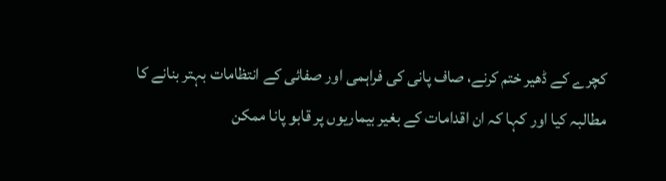کچرے کے ڈھیر ختم کرنے، صاف پانی کی فراہمی اور صفائی کے انتظامات بہتر بنانے کا مطالبہ کیا اور کہا کہ ان اقدامات کے بغیر بیماریوں پر قابو پانا ممکن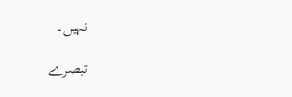نہیں۔

تبصرے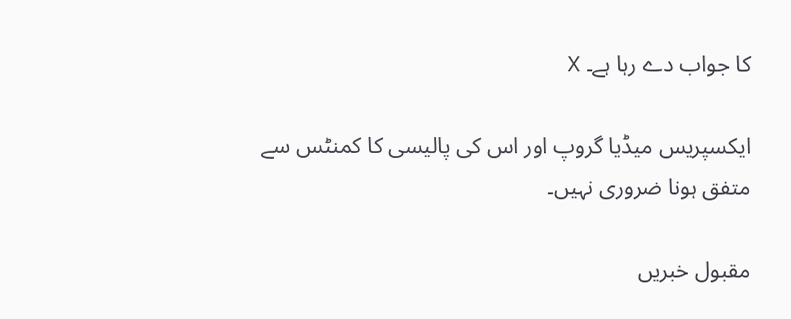کا جواب دے رہا ہے۔ X

ایکسپریس میڈیا گروپ اور اس کی پالیسی کا کمنٹس سے متفق ہونا ضروری نہیں۔

مقبول خبریں